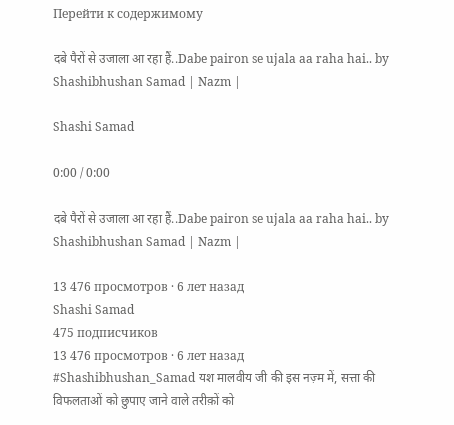Перейти к содержимому

दबे पैरों से उजाला आ रहा हैं..Dabe pairon se ujala aa raha hai.. by Shashibhushan Samad | Nazm |

Shashi Samad

0:00 / 0:00

दबे पैरों से उजाला आ रहा हैं..Dabe pairon se ujala aa raha hai.. by Shashibhushan Samad | Nazm |

13 476 просмотров · 6 лет назад
Shashi Samad
475 подписчиков
13 476 просмотров · 6 лет назад
#Shashibhushan_Samad यश मालवीय जी की इस नज़्म में, सत्ता की विफलताओं को छुपाए जाने वाले तरीक़ों को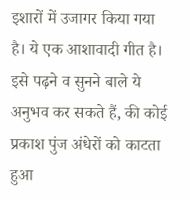इशारों में उजागर किया गया है। ये एक आशावादी गीत है। इसे पढ़ने व सुनने बाले ये अनुभव कर सकते हैं, की कोई प्रकाश पुंज अंधेरों को काटता हुआ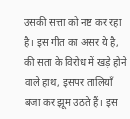उसकी सत्ता को नष्ट कर रहा है। इस गीत का असर ये है, की सता के विरोध में खड़े होने वाले हाथ, इसपर तालियाँ बजा कर झूम उठते हैं। इस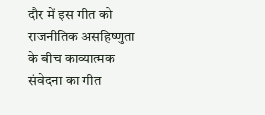दौर में इस गीत को राजनीतिक असहिष्णुता के बीच काव्यात्मक संवेदना का गीत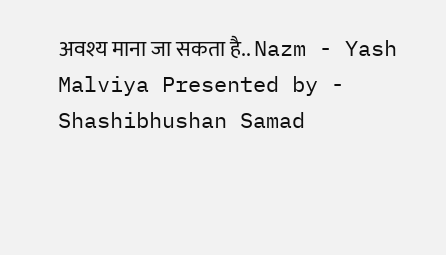अवश्य माना जा सकता है.. Nazm - Yash Malviya Presented by - Shashibhushan Samad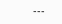---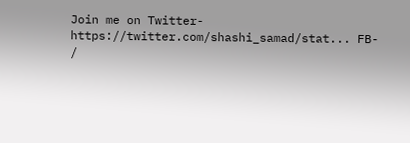Join me on Twitter- https://twitter.com/shashi_samad/stat... FB-   /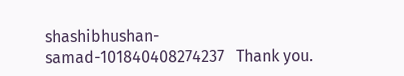shashibhushan-samad-101840408274237   Thank you.